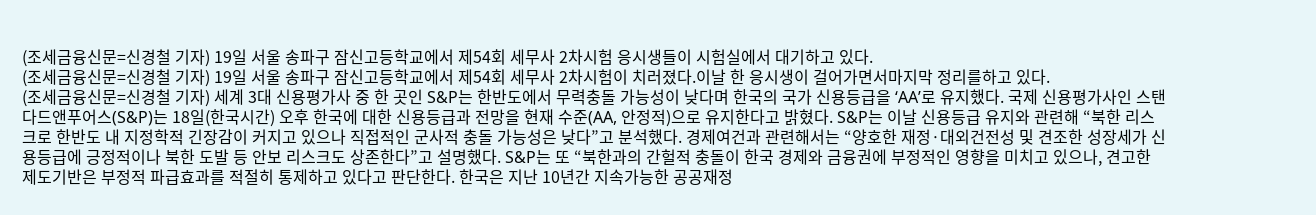(조세금융신문=신경철 기자) 19일 서울 송파구 잠신고등학교에서 제54회 세무사 2차시험 응시생들이 시험실에서 대기하고 있다.
(조세금융신문=신경철 기자) 19일 서울 송파구 잠신고등학교에서 제54회 세무사 2차시험이 치러졌다.이날 한 응시생이 걸어가면서마지막 정리를하고 있다.
(조세금융신문=신경철 기자) 세계 3대 신용평가사 중 한 곳인 S&P는 한반도에서 무력충돌 가능성이 낮다며 한국의 국가 신용등급을 ‘AA’로 유지했다. 국제 신용평가사인 스탠다드앤푸어스(S&P)는 18일(한국시간) 오후 한국에 대한 신용등급과 전망을 현재 수준(AA, 안정적)으로 유지한다고 밝혔다. S&P는 이날 신용등급 유지와 관련해 “북한 리스크로 한반도 내 지정학적 긴장감이 커지고 있으나 직접적인 군사적 충돌 가능성은 낮다”고 분석했다. 경제여건과 관련해서는 “양호한 재정·대외건전성 및 견조한 성장세가 신용등급에 긍정적이나 북한 도발 등 안보 리스크도 상존한다”고 설명했다. S&P는 또 “북한과의 간헐적 충돌이 한국 경제와 금융권에 부정적인 영향을 미치고 있으나, 견고한 제도기반은 부정적 파급효과를 적절히 통제하고 있다고 판단한다. 한국은 지난 10년간 지속가능한 공공재정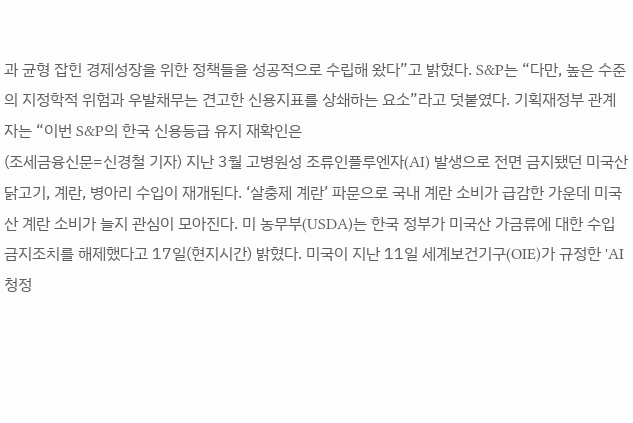과 균형 잡힌 경제성장을 위한 정책들을 성공적으로 수립해 왔다”고 밝혔다. S&P는 “다만, 높은 수준의 지정학적 위험과 우발채무는 견고한 신용지표를 상쇄하는 요소”라고 덧붙였다. 기획재정부 관계자는 “이번 S&P의 한국 신용등급 유지 재확인은
(조세금융신문=신경철 기자) 지난 3월 고병원성 조류인플루엔자(AI) 발생으로 전면 금지됐던 미국산 닭고기, 계란, 병아리 수입이 재개된다. ‘살충제 계란’ 파문으로 국내 계란 소비가 급감한 가운데 미국산 계란 소비가 늘지 관심이 모아진다. 미 농무부(USDA)는 한국 정부가 미국산 가금류에 대한 수입 금지조치를 해제했다고 17일(현지시간) 밝혔다. 미국이 지난 11일 세계보건기구(OIE)가 규정한 'AI 청정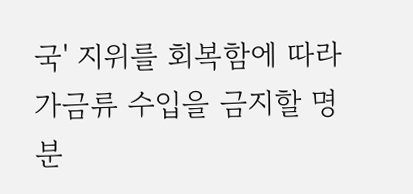국' 지위를 회복함에 따라 가금류 수입을 금지할 명분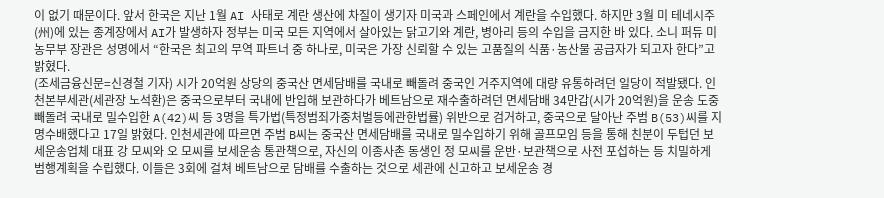이 없기 때문이다. 앞서 한국은 지난 1월 AI 사태로 계란 생산에 차질이 생기자 미국과 스페인에서 계란을 수입했다. 하지만 3월 미 테네시주(州)에 있는 종계장에서 AI가 발생하자 정부는 미국 모든 지역에서 살아있는 닭고기와 계란, 병아리 등의 수입을 금지한 바 있다. 소니 퍼듀 미 농무부 장관은 성명에서 “한국은 최고의 무역 파트너 중 하나로, 미국은 가장 신뢰할 수 있는 고품질의 식품·농산물 공급자가 되고자 한다”고 밝혔다.
(조세금융신문=신경철 기자) 시가 20억원 상당의 중국산 면세담배를 국내로 빼돌려 중국인 거주지역에 대량 유통하려던 일당이 적발됐다. 인천본부세관(세관장 노석환)은 중국으로부터 국내에 반입해 보관하다가 베트남으로 재수출하려던 면세담배 34만갑(시가 20억원)을 운송 도중 빼돌려 국내로 밀수입한 A(42)씨 등 3명을 특가법(특정범죄가중처벌등에관한법률) 위반으로 검거하고, 중국으로 달아난 주범 B(53)씨를 지명수배했다고 17일 밝혔다. 인천세관에 따르면 주범 B씨는 중국산 면세담배를 국내로 밀수입하기 위해 골프모임 등을 통해 친분이 두텁던 보세운송업체 대표 강 모씨와 오 모씨를 보세운송 통관책으로, 자신의 이종사촌 동생인 정 모씨를 운반·보관책으로 사전 포섭하는 등 치밀하게 범행계획을 수립했다. 이들은 3회에 걸쳐 베트남으로 담배를 수출하는 것으로 세관에 신고하고 보세운송 경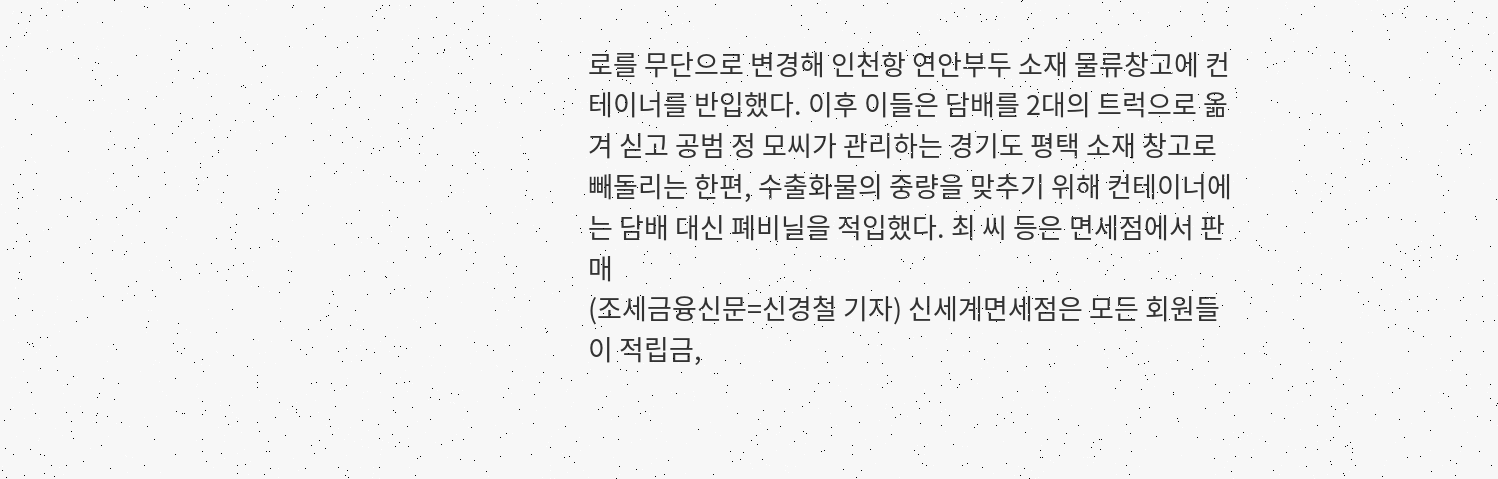로를 무단으로 변경해 인천항 연안부두 소재 물류창고에 컨테이너를 반입했다. 이후 이들은 담배를 2대의 트럭으로 옮겨 싣고 공범 정 모씨가 관리하는 경기도 평택 소재 창고로 빼돌리는 한편, 수출화물의 중량을 맞추기 위해 컨테이너에는 담배 대신 폐비닐을 적입했다. 최 씨 등은 면세점에서 판매
(조세금융신문=신경철 기자) 신세계면세점은 모든 회원들이 적립금,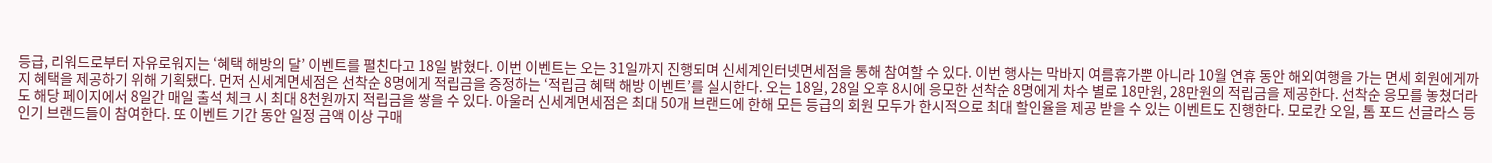등급, 리워드로부터 자유로워지는 ‘혜택 해방의 달’ 이벤트를 펼친다고 18일 밝혔다. 이번 이벤트는 오는 31일까지 진행되며 신세계인터넷면세점을 통해 참여할 수 있다. 이번 행사는 막바지 여름휴가뿐 아니라 10월 연휴 동안 해외여행을 가는 면세 회원에게까지 혜택을 제공하기 위해 기획됐다. 먼저 신세계면세점은 선착순 8명에게 적립금을 증정하는 ‘적립금 혜택 해방 이벤트’를 실시한다. 오는 18일, 28일 오후 8시에 응모한 선착순 8명에게 차수 별로 18만원, 28만원의 적립금을 제공한다. 선착순 응모를 놓쳤더라도 해당 페이지에서 8일간 매일 출석 체크 시 최대 8천원까지 적립금을 쌓을 수 있다. 아울러 신세계면세점은 최대 50개 브랜드에 한해 모든 등급의 회원 모두가 한시적으로 최대 할인율을 제공 받을 수 있는 이벤트도 진행한다. 모로칸 오일, 톰 포드 선글라스 등 인기 브랜드들이 참여한다. 또 이벤트 기간 동안 일정 금액 이상 구매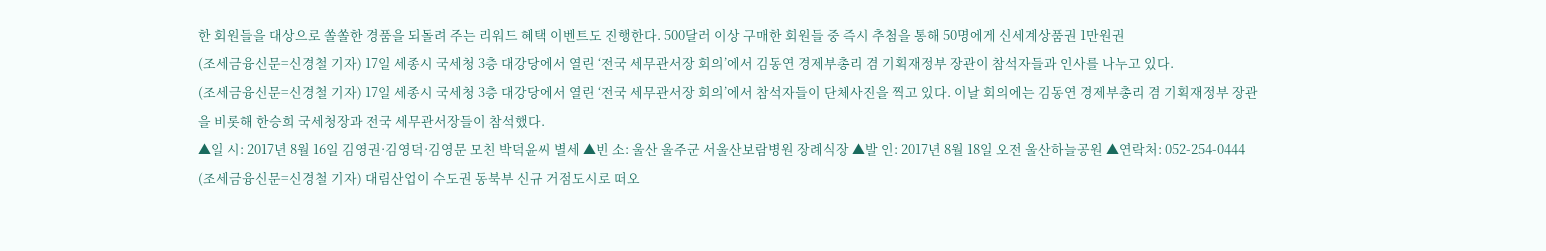한 회원들을 대상으로 쏠쏠한 경품을 되돌려 주는 리워드 혜택 이벤트도 진행한다. 500달러 이상 구매한 회원들 중 즉시 추첨을 통해 50명에게 신세계상품권 1만원권
(조세금융신문=신경철 기자) 17일 세종시 국세청 3층 대강당에서 열린 ‘전국 세무관서장 회의’에서 김동연 경제부총리 겸 기획재정부 장관이 참석자들과 인사를 나누고 있다.
(조세금융신문=신경철 기자) 17일 세종시 국세청 3층 대강당에서 열린 ‘전국 세무관서장 회의’에서 참석자들이 단체사진을 찍고 있다. 이날 회의에는 김동연 경제부총리 겸 기획재정부 장관을 비롯해 한승희 국세청장과 전국 세무관서장들이 참석했다.
▲일 시: 2017년 8월 16일 김영권·김영덕·김영문 모친 박덕윤씨 별세 ▲빈 소: 울산 울주군 서울산보람병원 장례식장 ▲발 인: 2017년 8월 18일 오전 울산하늘공원 ▲연락처: 052-254-0444
(조세금융신문=신경철 기자) 대림산업이 수도권 동북부 신규 거점도시로 떠오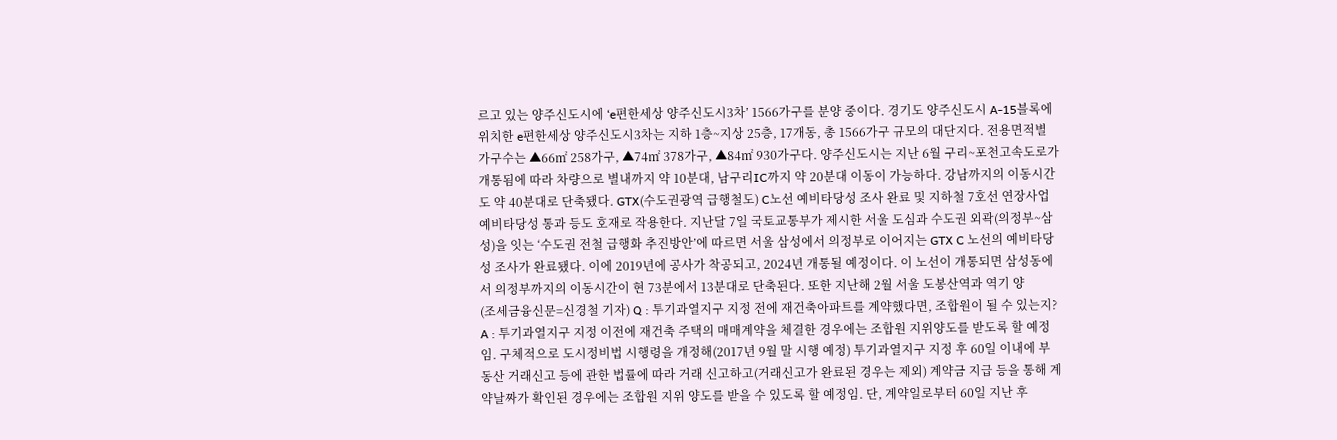르고 있는 양주신도시에 ‘e편한세상 양주신도시3차’ 1566가구를 분양 중이다. 경기도 양주신도시 A-15블록에 위치한 e편한세상 양주신도시3차는 지하 1층~지상 25층, 17개동, 총 1566가구 규모의 대단지다. 전용면적별 가구수는 ▲66㎡ 258가구, ▲74㎡ 378가구, ▲84㎡ 930가구다. 양주신도시는 지난 6월 구리~포천고속도로가 개통됨에 따라 차량으로 별내까지 약 10분대, 남구리IC까지 약 20분대 이동이 가능하다. 강남까지의 이동시간도 약 40분대로 단축됐다. GTX(수도권광역 급행철도) C노선 예비타당성 조사 완료 및 지하철 7호선 연장사업 예비타당성 통과 등도 호재로 작용한다. 지난달 7일 국토교통부가 제시한 서울 도심과 수도권 외곽(의정부~삼성)을 잇는 ‘수도권 전철 급행화 추진방안’에 따르면 서울 삼성에서 의정부로 이어지는 GTX C 노선의 예비타당성 조사가 완료됐다. 이에 2019년에 공사가 착공되고, 2024년 개통될 예정이다. 이 노선이 개통되면 삼성동에서 의정부까지의 이동시간이 현 73분에서 13분대로 단축된다. 또한 지난해 2월 서울 도봉산역과 역기 양
(조세금융신문=신경철 기자) Q : 투기과열지구 지정 전에 재건축아파트를 계약했다면, 조합원이 될 수 있는지? A : 투기과열지구 지정 이전에 재건축 주택의 매매계약을 체결한 경우에는 조합원 지위양도를 받도록 할 예정임. 구체적으로 도시정비법 시행령을 개정해(2017년 9월 말 시행 예정) 투기과열지구 지정 후 60일 이내에 부동산 거래신고 등에 관한 법률에 따라 거래 신고하고(거래신고가 완료된 경우는 제외) 계약금 지급 등을 통해 계약날짜가 확인된 경우에는 조합원 지위 양도를 받을 수 있도록 할 예정임. 단, 계약일로부터 60일 지난 후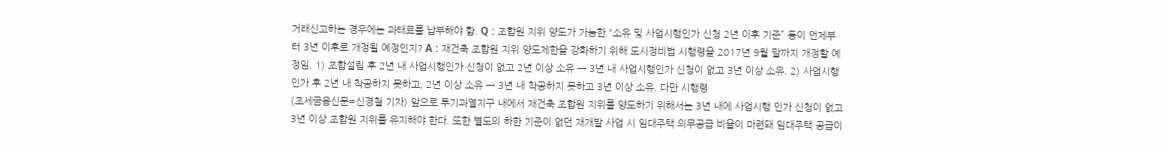거래신고하는 경우에는 과태료를 납부해야 함. Q : 조합원 지위 양도가 가능한 “소유 및 사업시행인가 신청 2년 이후 기준” 등이 언제부터 3년 이후로 개정될 예정인지? A : 재건축 조합원 지위 양도제한을 강화하기 위해 도시정비법 시행령을 2017년 9월 말까지 개정할 예정임. 1) 조합설립 후 2년 내 사업시행인가 신청이 없고 2년 이상 소유 → 3년 내 사업시행인가 신청이 없고 3년 이상 소유. 2) 사업시행인가 후 2년 내 착공하지 못하고, 2년 이상 소유 → 3년 내 착공하지 못하고 3년 이상 소유. 다만 시행령
(조세금융신문=신경철 기자) 앞으로 투기과열지구 내에서 재건축 조합원 지위를 양도하기 위해서는 3년 내에 사업시행 인가 신청이 없고 3년 이상 조합원 지위를 유지해야 한다. 또한 별도의 하한 기준이 없던 재개발 사업 시 임대주택 의무공급 비율이 마련돼 임대주택 공급이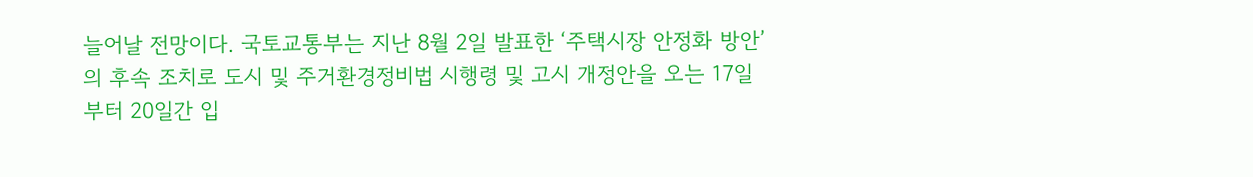늘어날 전망이다. 국토교통부는 지난 8월 2일 발표한 ‘주택시장 안정화 방안’의 후속 조치로 도시 및 주거환경정비법 시행령 및 고시 개정안을 오는 17일부터 20일간 입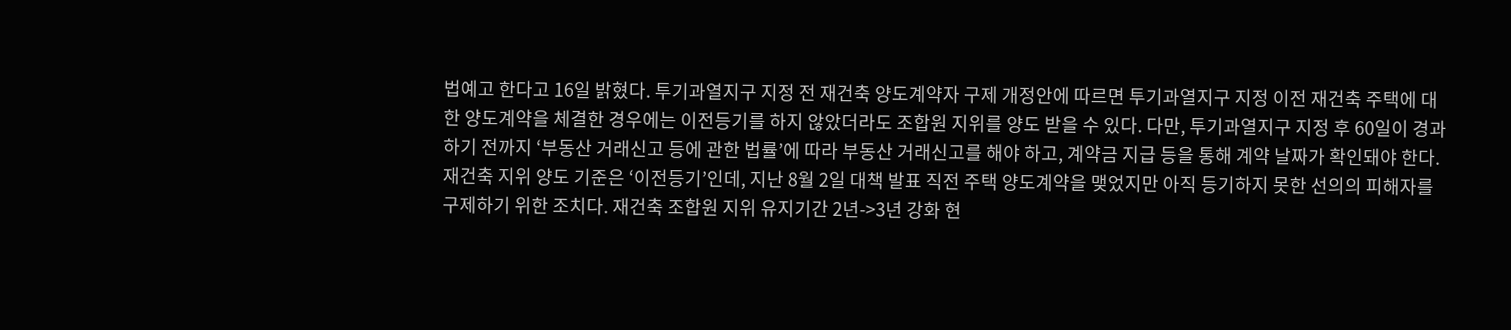법예고 한다고 16일 밝혔다. 투기과열지구 지정 전 재건축 양도계약자 구제 개정안에 따르면 투기과열지구 지정 이전 재건축 주택에 대한 양도계약을 체결한 경우에는 이전등기를 하지 않았더라도 조합원 지위를 양도 받을 수 있다. 다만, 투기과열지구 지정 후 60일이 경과하기 전까지 ‘부동산 거래신고 등에 관한 법률’에 따라 부동산 거래신고를 해야 하고, 계약금 지급 등을 통해 계약 날짜가 확인돼야 한다. 재건축 지위 양도 기준은 ‘이전등기’인데, 지난 8월 2일 대책 발표 직전 주택 양도계약을 맺었지만 아직 등기하지 못한 선의의 피해자를 구제하기 위한 조치다. 재건축 조합원 지위 유지기간 2년->3년 강화 현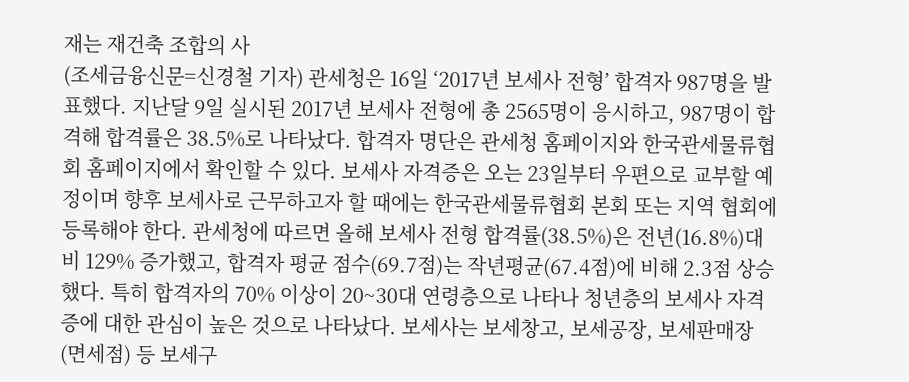재는 재건축 조합의 사
(조세금융신문=신경철 기자) 관세청은 16일 ‘2017년 보세사 전형’ 합격자 987명을 발표했다. 지난달 9일 실시된 2017년 보세사 전형에 총 2565명이 응시하고, 987명이 합격해 합격률은 38.5%로 나타났다. 합격자 명단은 관세청 홈페이지와 한국관세물류협회 홈페이지에서 확인할 수 있다. 보세사 자격증은 오는 23일부터 우편으로 교부할 예정이며 향후 보세사로 근무하고자 할 때에는 한국관세물류협회 본회 또는 지역 협회에 등록해야 한다. 관세청에 따르면 올해 보세사 전형 합격률(38.5%)은 전년(16.8%)대비 129% 증가했고, 합격자 평균 점수(69.7점)는 작년평균(67.4점)에 비해 2.3점 상승했다. 특히 합격자의 70% 이상이 20~30대 연령층으로 나타나 청년층의 보세사 자격증에 대한 관심이 높은 것으로 나타났다. 보세사는 보세창고, 보세공장, 보세판매장(면세점) 등 보세구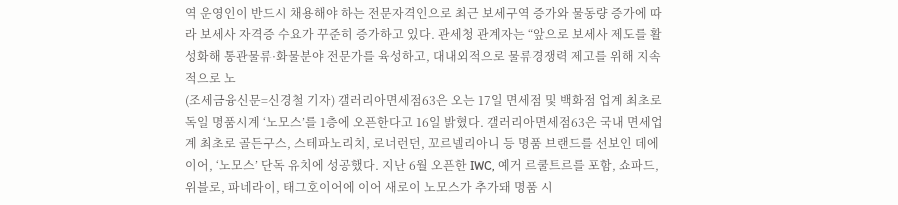역 운영인이 반드시 채용해야 하는 전문자격인으로 최근 보세구역 증가와 물동량 증가에 따라 보세사 자격증 수요가 꾸준히 증가하고 있다. 관세청 관계자는 “앞으로 보세사 제도를 활성화해 통관물류·화물분야 전문가를 육성하고, 대내외적으로 물류경쟁력 제고를 위해 지속적으로 노
(조세금융신문=신경철 기자) 갤러리아면세점63은 오는 17일 면세점 및 백화점 업계 최초로 독일 명품시계 ‘노모스’를 1층에 오픈한다고 16일 밝혔다. 갤러리아면세점63은 국내 면세업계 최초로 골든구스, 스테파노리치, 로너런던, 꼬르넬리아니 등 명품 브랜드를 선보인 데에 이어, ‘노모스’ 단독 유치에 성공했다. 지난 6월 오픈한 IWC, 예거 르쿨트르를 포함, 쇼파드, 위블로, 파네라이, 태그호이어에 이어 새로이 노모스가 추가돼 명품 시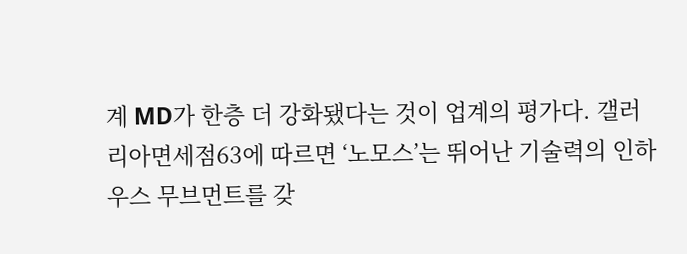계 MD가 한층 더 강화됐다는 것이 업계의 평가다. 갤러리아면세점63에 따르면 ‘노모스’는 뛰어난 기술력의 인하우스 무브먼트를 갖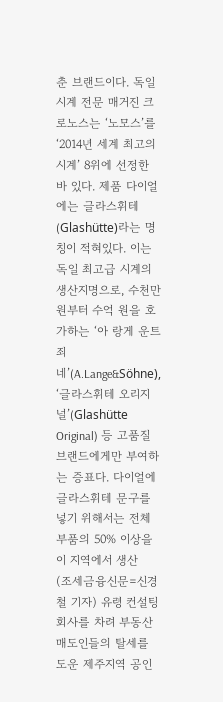춘 브랜드이다. 독일 시계 전문 매거진 크로노스는 ‘노모스’를 ‘2014년 세계 최고의 시계’ 8위에 선정한 바 있다. 제품 다이얼에는 글라스휘테(Glashütte)라는 명칭이 적혀있다. 이는 독일 최고급 시계의 생산지명으로, 수천만 원부터 수억 원을 호가하는 ‘아 랑게 운트 죄네’(A.Lange&Söhne), ‘글라스휘테 오리지널’(Glashütte Original) 등 고품질 브랜드에게만 부여하는 증표다. 다이얼에 글라스휘테 문구를 넣기 위해서는 전체 부품의 50% 이상을 이 지역에서 생산
(조세금융신문=신경철 기자) 유령 컨설팅회사를 차려 부동산 매도인들의 탈세를 도운 제주지역 공인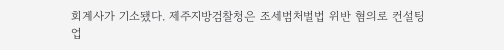회계사가 기소됐다. 제주지방검찰청은 조세범처벌법 위반 혐의로 컨설팅업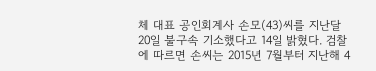체 대표 공인회계사 손모(43)씨를 지난달 20일 불구속 기소했다고 14일 밝혔다. 검찰에 따르면 손씨는 2015년 7월부터 지난해 4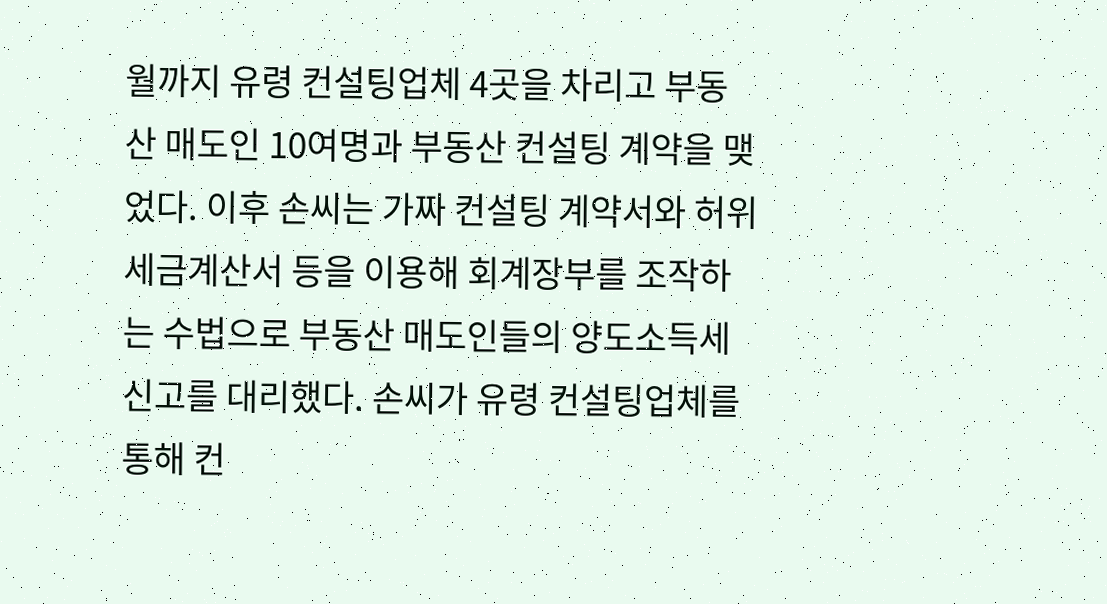월까지 유령 컨설팅업체 4곳을 차리고 부동산 매도인 10여명과 부동산 컨설팅 계약을 맺었다. 이후 손씨는 가짜 컨설팅 계약서와 허위 세금계산서 등을 이용해 회계장부를 조작하는 수법으로 부동산 매도인들의 양도소득세 신고를 대리했다. 손씨가 유령 컨설팅업체를 통해 컨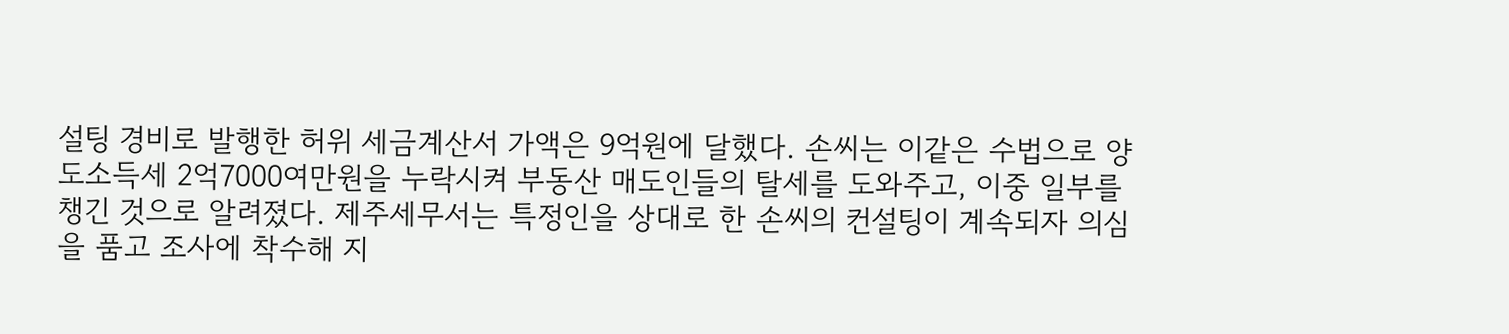설팅 경비로 발행한 허위 세금계산서 가액은 9억원에 달했다. 손씨는 이같은 수법으로 양도소득세 2억7000여만원을 누락시켜 부동산 매도인들의 탈세를 도와주고, 이중 일부를 챙긴 것으로 알려졌다. 제주세무서는 특정인을 상대로 한 손씨의 컨설팅이 계속되자 의심을 품고 조사에 착수해 지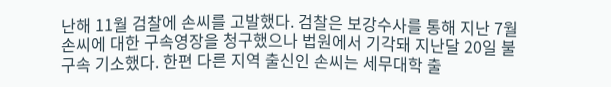난해 11월 검찰에 손씨를 고발했다. 검찰은 보강수사를 통해 지난 7월 손씨에 대한 구속영장을 청구했으나 법원에서 기각돼 지난달 20일 불구속 기소했다. 한편 다른 지역 출신인 손씨는 세무대학 출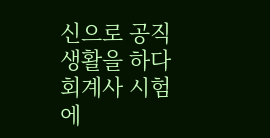신으로 공직생활을 하다 회계사 시험에